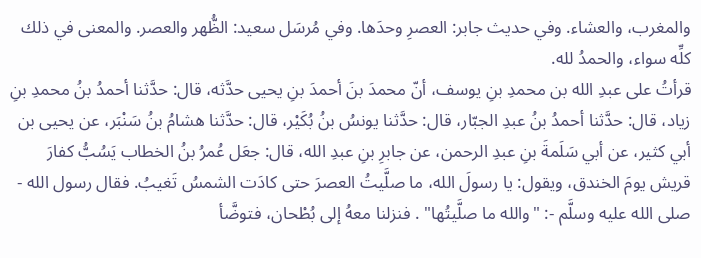والمغرب، والعشاء. وفي حديث جابر: العصرِ وحدَها. وفي مُرسَل سعيد: الظُّهر والعصر. والمعنى في ذلك كلِّه سواء، والحمدُ لله.
قرأتُ على عبدِ الله بن محمدِ بنِ يوسف، أنّ محمدَ بنَ أحمدَ بنِ يحيى حدَّثه، قال: حدَّثنا أحمدُ بنُ محمدِ بنِ زياد، قال: حدَّثنا أحمدُ بنُ عبدِ الجبّار، قال: حدَّثنا يونسُ بنُ بُكَيْر، قال: حدَّثنا هشامُ بنُ سَنْبَر، عن يحيى بن أبي كثير، عن أبي سَلَمةَ بنِ عبدِ الرحمن، عن جابرِ بنِ عبدِ الله، قال: جعَل عُمرُ بنُ الخطاب يَسُبُّ كفارَ قريش يومَ الخندق، ويقول: يا رسولَ الله، ما صلَّيتُ العصرَ حتى كادَت الشمسُ تَغيبُ. فقال رسول الله - صلى الله عليه وسلَّم -: "والله ما صلَّيتُها" . فنزلنا معهُ إلى بُطْحان، فتوضَّأ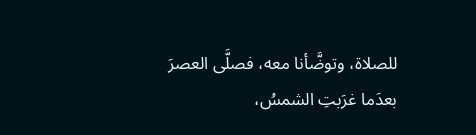للصلاة، وتوضَّأنا معه، فصلَّى العصرَ بعدَما غرَبتِ الشمسُ،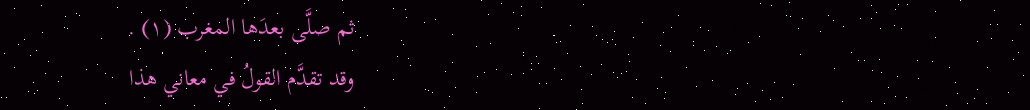ثم صلَّى بعدَها المغرب (١) .
وقد تقدَّم القولُ في معاني هذا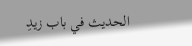الحديث في باب زيدِ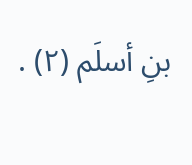بنِ أسلَم (٢) .